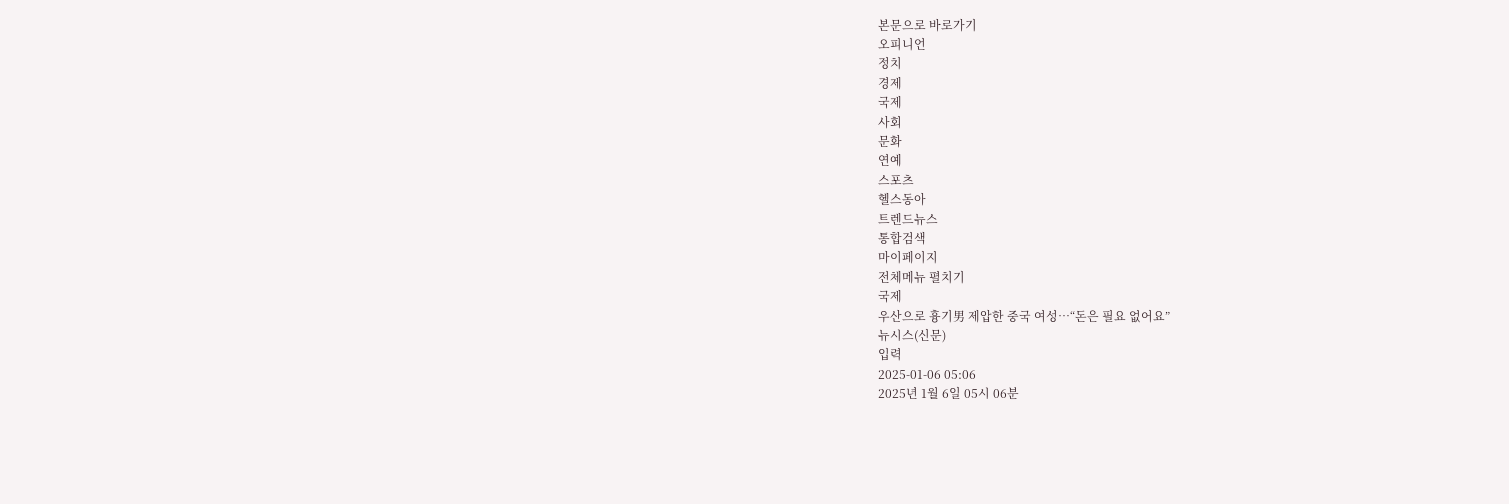본문으로 바로가기
오피니언
정치
경제
국제
사회
문화
연예
스포츠
헬스동아
트렌드뉴스
통합검색
마이페이지
전체메뉴 펼치기
국제
우산으로 흉기男 제압한 중국 여성…“돈은 필요 없어요”
뉴시스(신문)
입력
2025-01-06 05:06
2025년 1월 6일 05시 06분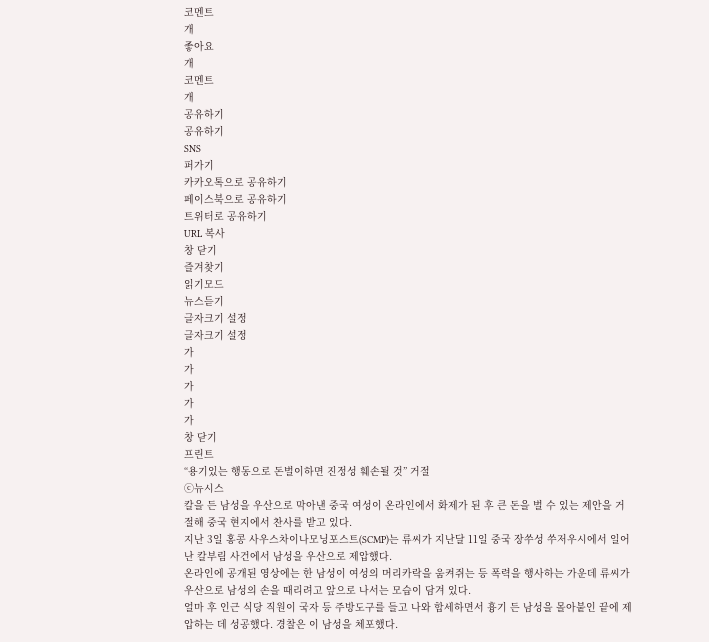코멘트
개
좋아요
개
코멘트
개
공유하기
공유하기
SNS
퍼가기
카카오톡으로 공유하기
페이스북으로 공유하기
트위터로 공유하기
URL 복사
창 닫기
즐겨찾기
읽기모드
뉴스듣기
글자크기 설정
글자크기 설정
가
가
가
가
가
창 닫기
프린트
“용기있는 행동으로 돈벌이하면 진정성 훼손될 것” 거절
ⓒ뉴시스
칼을 든 남성을 우산으로 막아낸 중국 여성이 온라인에서 화제가 된 후 큰 돈을 벌 수 있는 제안을 거절해 중국 현지에서 찬사를 받고 있다.
지난 3일 홍콩 사우스차이나모닝포스트(SCMP)는 류씨가 지난달 11일 중국 장쑤성 쑤저우시에서 일어난 칼부림 사건에서 남성을 우산으로 제압했다.
온라인에 공개된 영상에는 한 남성이 여성의 머리카락을 움켜쥐는 등 폭력을 행사하는 가운데 류씨가 우산으로 남성의 손을 때리려고 앞으로 나서는 모습이 담겨 있다.
얼마 후 인근 식당 직원이 국자 등 주방도구를 들고 나와 합세하면서 흉기 든 남성을 몰아붙인 끝에 제압하는 데 성공했다. 경찰은 이 남성을 체포했다.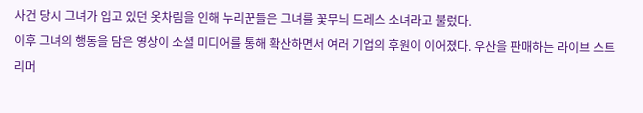사건 당시 그녀가 입고 있던 옷차림을 인해 누리꾼들은 그녀를 꽃무늬 드레스 소녀라고 불렀다.
이후 그녀의 행동을 담은 영상이 소셜 미디어를 통해 확산하면서 여러 기업의 후원이 이어졌다. 우산을 판매하는 라이브 스트리머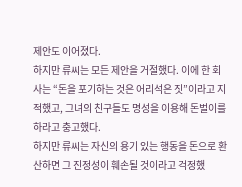제안도 이어졌다.
하지만 류씨는 모든 제안을 거절했다. 이에 한 회사는 “돈을 포기하는 것은 어리석은 짓”이라고 지적했고, 그녀의 친구들도 명성을 이용해 돈벌이를 하라고 충고했다.
하지만 류씨는 자신의 용기 있는 행동을 돈으로 환산하면 그 진정성이 훼손될 것이라고 걱정했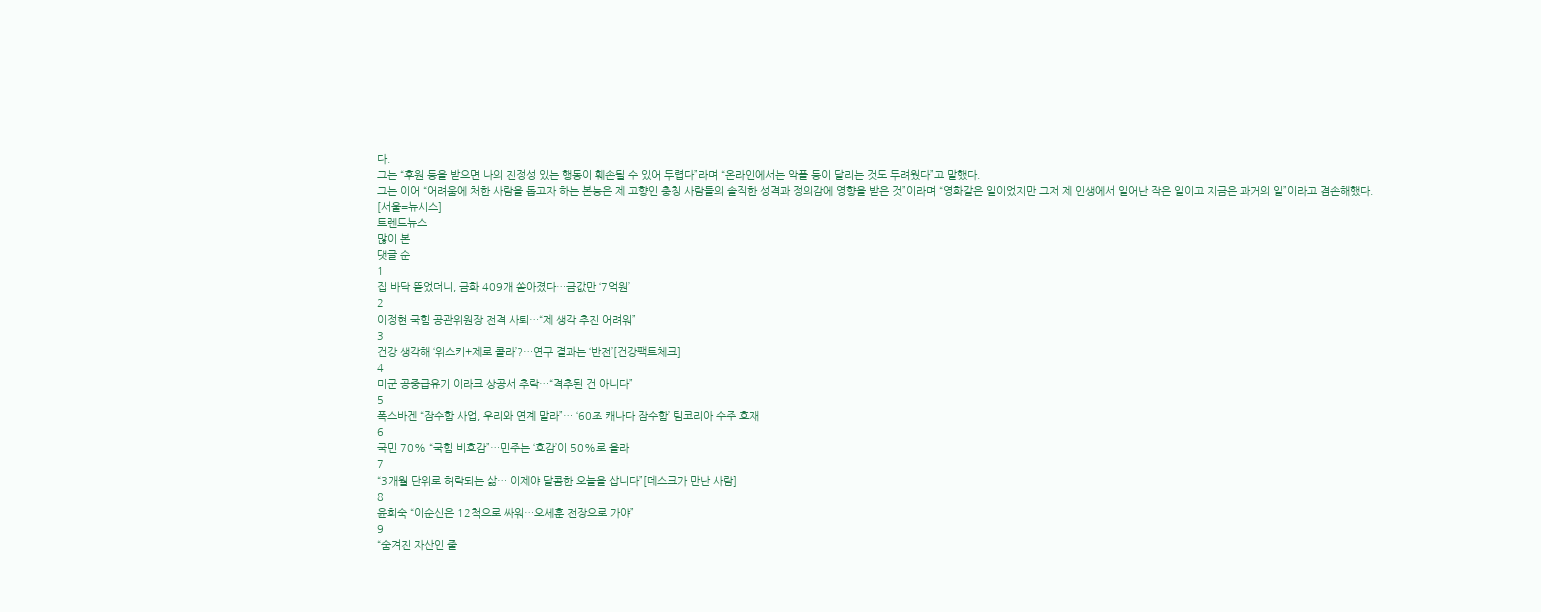다.
그는 “후원 등을 받으면 나의 진정성 있는 행동이 훼손될 수 있어 두렵다”라며 “온라인에서는 악플 등이 달리는 것도 두려웠다”고 말했다.
그는 이어 “어려움에 처한 사람을 돕고자 하는 본능은 제 고향인 충칭 사람들의 솔직한 성격과 정의감에 영향을 받은 것”이라며 “영화같은 일이었지만 그저 제 인생에서 일어난 작은 일이고 지금은 과거의 일”이라고 겸손해했다.
[서울=뉴시스]
트렌드뉴스
많이 본
댓글 순
1
집 바닥 뜯었더니, 금화 409개 쏟아졌다…금값만 ‘7억원’
2
이정현 국힘 공관위원장 전격 사퇴…“제 생각 추진 어려워”
3
건강 생각해 ‘위스키+제로 콜라’?…연구 결과는 ‘반전’[건강팩트체크]
4
미군 공중급유기 이라크 상공서 추락…“격추된 건 아니다”
5
폭스바겐 “잠수함 사업, 우리와 연계 말라”… ‘60조 캐나다 잠수함’ 팀코리아 수주 호재
6
국민 70% “국힘 비호감”…민주는 ‘호감’이 50%로 올라
7
“3개월 단위로 허락되는 삶… 이제야 달콤한 오늘을 삽니다”[데스크가 만난 사람]
8
윤희숙 “이순신은 12척으로 싸워…오세훈 전장으로 가야”
9
“숨겨진 자산인 줄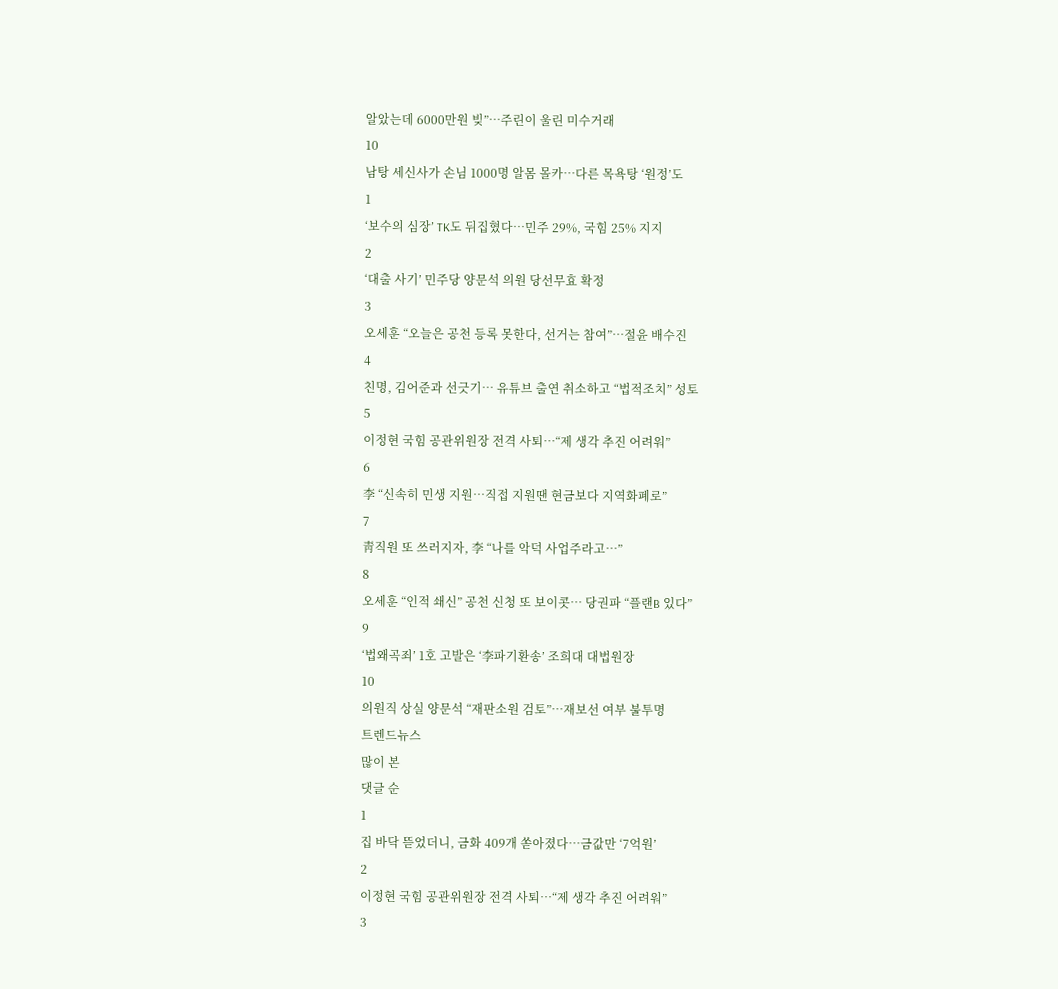알았는데 6000만원 빚”…주린이 울린 미수거래
10
남탕 세신사가 손님 1000명 알몸 몰카…다른 목욕탕 ‘원정’도
1
‘보수의 심장’ TK도 뒤집혔다…민주 29%, 국힘 25% 지지
2
‘대출 사기’ 민주당 양문석 의원 당선무효 확정
3
오세훈 “오늘은 공천 등록 못한다, 선거는 참여”…절윤 배수진
4
친명, 김어준과 선긋기… 유튜브 출연 취소하고 “법적조치” 성토
5
이정현 국힘 공관위원장 전격 사퇴…“제 생각 추진 어려워”
6
李 “신속히 민생 지원…직접 지원땐 현금보다 지역화폐로”
7
靑직원 또 쓰러지자, 李 “나를 악덕 사업주라고…”
8
오세훈 “인적 쇄신” 공천 신청 또 보이콧… 당권파 “플랜B 있다”
9
‘법왜곡죄’ 1호 고발은 ‘李파기환송’ 조희대 대법원장
10
의원직 상실 양문석 “재판소원 검토”…재보선 여부 불투명
트렌드뉴스
많이 본
댓글 순
1
집 바닥 뜯었더니, 금화 409개 쏟아졌다…금값만 ‘7억원’
2
이정현 국힘 공관위원장 전격 사퇴…“제 생각 추진 어려워”
3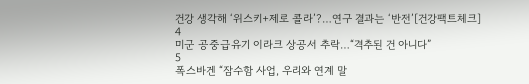건강 생각해 ‘위스키+제로 콜라’?…연구 결과는 ‘반전’[건강팩트체크]
4
미군 공중급유기 이라크 상공서 추락…“격추된 건 아니다”
5
폭스바겐 “잠수함 사업, 우리와 연계 말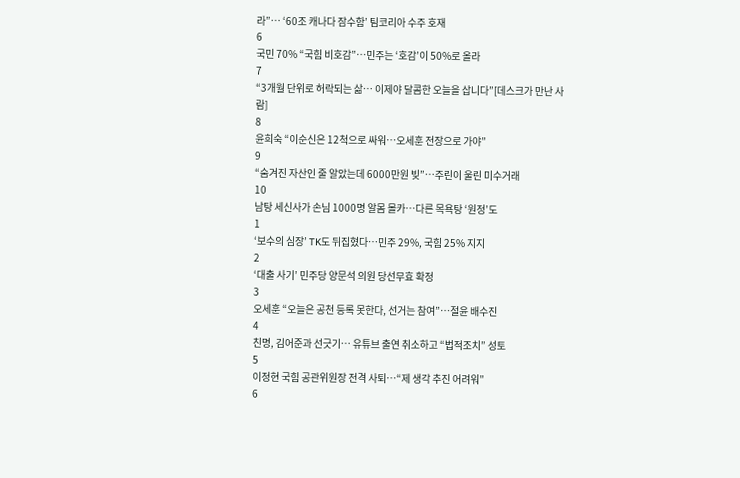라”… ‘60조 캐나다 잠수함’ 팀코리아 수주 호재
6
국민 70% “국힘 비호감”…민주는 ‘호감’이 50%로 올라
7
“3개월 단위로 허락되는 삶… 이제야 달콤한 오늘을 삽니다”[데스크가 만난 사람]
8
윤희숙 “이순신은 12척으로 싸워…오세훈 전장으로 가야”
9
“숨겨진 자산인 줄 알았는데 6000만원 빚”…주린이 울린 미수거래
10
남탕 세신사가 손님 1000명 알몸 몰카…다른 목욕탕 ‘원정’도
1
‘보수의 심장’ TK도 뒤집혔다…민주 29%, 국힘 25% 지지
2
‘대출 사기’ 민주당 양문석 의원 당선무효 확정
3
오세훈 “오늘은 공천 등록 못한다, 선거는 참여”…절윤 배수진
4
친명, 김어준과 선긋기… 유튜브 출연 취소하고 “법적조치” 성토
5
이정현 국힘 공관위원장 전격 사퇴…“제 생각 추진 어려워”
6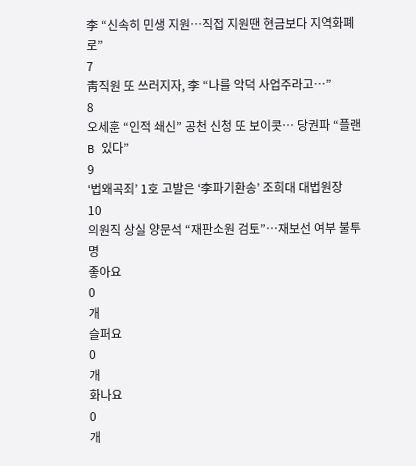李 “신속히 민생 지원…직접 지원땐 현금보다 지역화폐로”
7
靑직원 또 쓰러지자, 李 “나를 악덕 사업주라고…”
8
오세훈 “인적 쇄신” 공천 신청 또 보이콧… 당권파 “플랜B 있다”
9
‘법왜곡죄’ 1호 고발은 ‘李파기환송’ 조희대 대법원장
10
의원직 상실 양문석 “재판소원 검토”…재보선 여부 불투명
좋아요
0
개
슬퍼요
0
개
화나요
0
개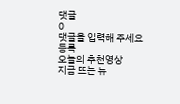댓글
0
댓글을 입력해 주세요
등록
오늘의 추천영상
지금 뜨는 뉴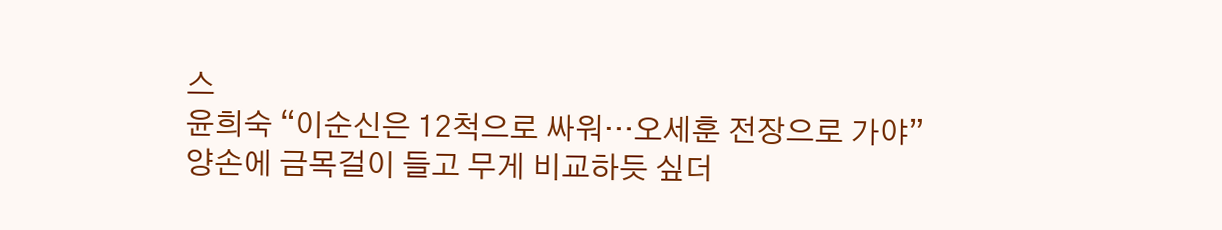스
윤희숙 “이순신은 12척으로 싸워…오세훈 전장으로 가야”
양손에 금목걸이 들고 무게 비교하듯 싶더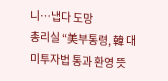니…냅다 도망
총리실 “美부통령, 韓 대미투자법 통과 환영 뜻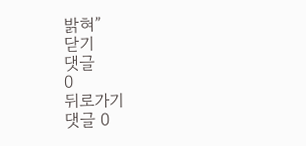밝혀”
닫기
댓글
0
뒤로가기
댓글 0